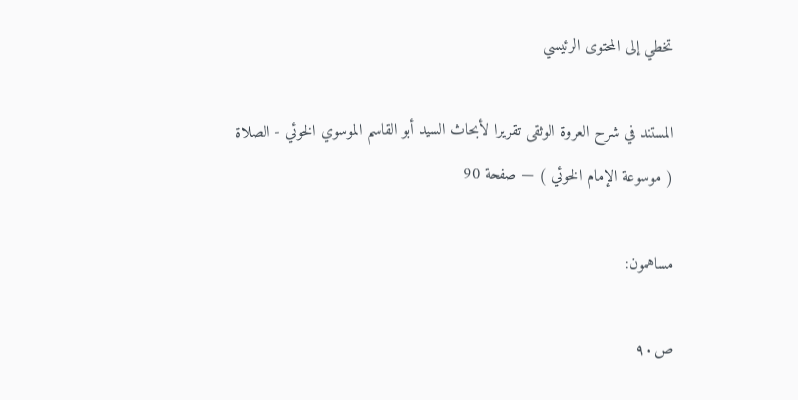تخطي إلى المحتوى الرئيسي

المستند في شرح العروة الوثقى تقريرا لأبحاث السيد أبو القاسم الموسوي الخوئي - الصلاة ( موسوعة الإمام الخوئي ) — صفحة 90

مساهمون:

ص٩٠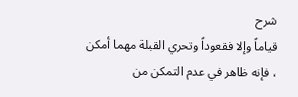شرح
قياماً وإلا فقعوداً وتحري القبلة مهما أمكن ، فإنه ظاهر في عدم التمكن من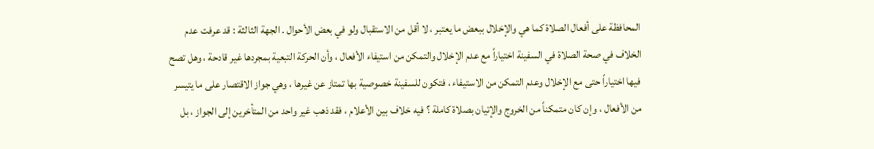المحافظة على أفعال الصلاة كما هي والإخلال ببعض ما يعتبر ، لا أقل من الاستقبال ولو في بعض الأحوال . الجهة الثالثة : قد عرفت عدم الخلاف في صحة الصلاة في السفينة اختياراً مع عدم الإخلال والتمكن من استيفاء الأفعال ، وأن الحركة التبعية بمجردها غير قادحة ، وهل تصح فيها اختياراً حتى مع الإخلال وعدم التمكن من الاستيفاء ، فتكون للسفينة خصوصية بها تمتاز عن غيرها ، وهي جواز الاقتصار على ما يتيسر من الأفعال ، وإن كان متمكناً من الخروج والإتيان بصلاة كاملة ؟ فيه خلاف بين الأعلام ، فقد ذهب غير واحد من المتأخرين إلى الجواز ، بل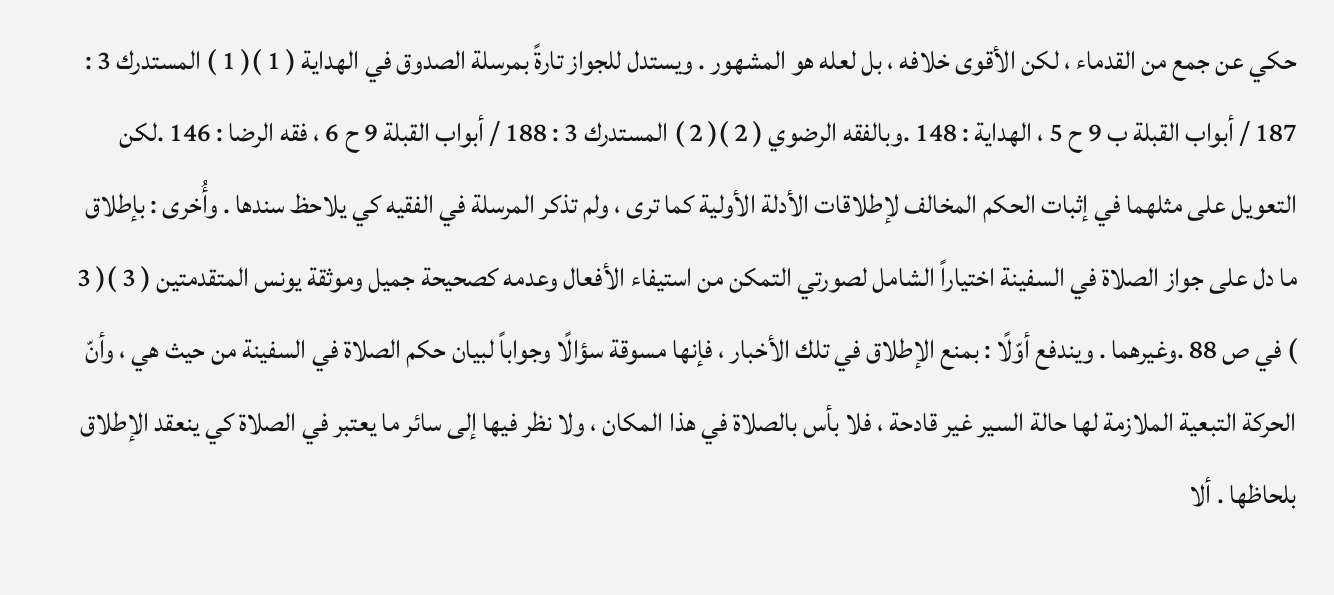حكي عن جمع من القدماء ، لكن الأقوى خلافه ، بل لعله هو المشهور . ويستدل للجواز تارةً بمرسلة الصدوق في الهداية ( 1 )( 1 ) المستدرك 3 : 187 / أبواب القبلة ب 9 ح 5 ، الهداية : 148 .وبالفقه الرضوي ( 2 )( 2 ) المستدرك 3 : 188 / أبواب القبلة 9 ح 6 ، فقه الرضا : 146 .لكن التعويل على مثلهما في إثبات الحكم المخالف لإطلاقات الأدلة الأولية كما ترى ، ولم تذكر المرسلة في الفقيه كي يلاحظ سندها . وأُخرى : بإطلاق ما دل على جواز الصلاة في السفينة اختياراً الشامل لصورتي التمكن من استيفاء الأفعال وعدمه كصحيحة جميل وموثقة يونس المتقدمتين ( 3 )( 3 ) في ص 88 .وغيرهما . ويندفع أوّلًا : بمنع الإطلاق في تلك الأخبار ، فإنها مسوقة سؤالًا وجواباً لبيان حكم الصلاة في السفينة من حيث هي ، وأنّ الحركة التبعية الملازمة لها حالة السير غير قادحة ، فلا بأس بالصلاة في هذا المكان ، ولا نظر فيها إلى سائر ما يعتبر في الصلاة كي ينعقد الإطلاق بلحاظها . ألا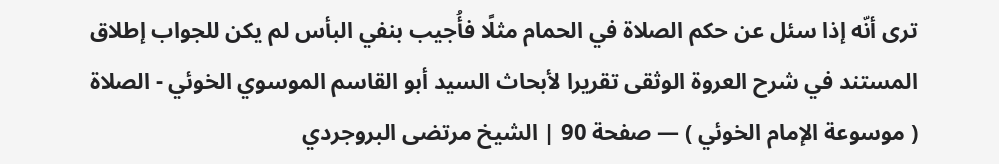ترى أنّه إذا سئل عن حكم الصلاة في الحمام مثلًا فأُجيب بنفي البأس لم يكن للجواب إطلاق
المستند في شرح العروة الوثقى تقريرا لأبحاث السيد أبو القاسم الموسوي الخوئي - الصلاة ( موسوعة الإمام الخوئي ) — صفحة 90 | الشيخ مرتضى البروجردي